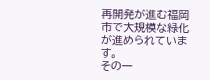再開発が進む福岡市で大規模な緑化が進められています。
その一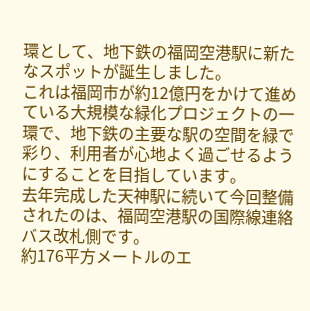環として、地下鉄の福岡空港駅に新たなスポットが誕生しました。
これは福岡市が約12億円をかけて進めている大規模な緑化プロジェクトの一環で、地下鉄の主要な駅の空間を緑で彩り、利用者が心地よく過ごせるようにすることを目指しています。
去年完成した天神駅に続いて今回整備されたのは、福岡空港駅の国際線連絡バス改札側です。
約176平方メートルのエ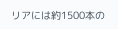リアには約1500本の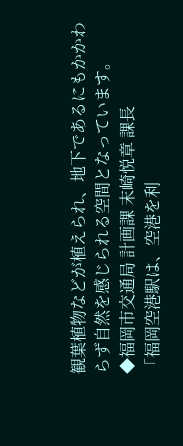観葉植物などが植えられ、地下であるにもかかわらず自然を感じられる空間となっています。
◆福岡市交通局 計画課 末崎悦章 課長
「福岡空港駅は、空港を利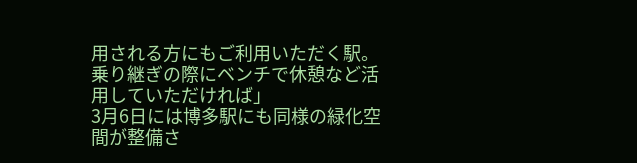用される方にもご利用いただく駅。乗り継ぎの際にベンチで休憩など活用していただければ」
3月6日には博多駅にも同様の緑化空間が整備さ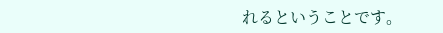れるということです。